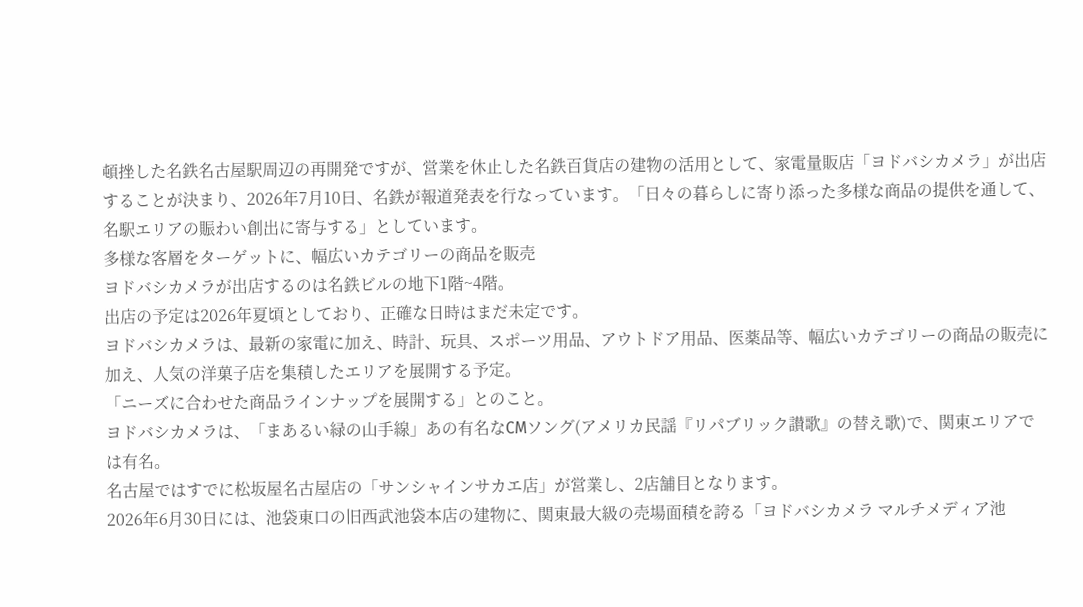頓挫した名鉄名古屋駅周辺の再開発ですが、営業を休止した名鉄百貨店の建物の活用として、家電量販店「ヨドバシカメラ」が出店することが決まり、2026年7月10日、名鉄が報道発表を行なっています。「日々の暮らしに寄り添った多様な商品の提供を通して、名駅エリアの賑わい創出に寄与する」としています。
多様な客層をターゲットに、幅広いカテゴリーの商品を販売
ヨドバシカメラが出店するのは名鉄ビルの地下1階~4階。
出店の予定は2026年夏頃としており、正確な日時はまだ未定です。
ヨドバシカメラは、最新の家電に加え、時計、玩具、スポーツ用品、アウトドア用品、医薬品等、幅広いカテゴリーの商品の販売に加え、人気の洋菓子店を集積したエリアを展開する予定。
「ニーズに合わせた商品ラインナップを展開する」とのこと。
ヨドバシカメラは、「まあるい緑の山手線」あの有名なCMソング(アメリカ民謡『リパブリック讃歌』の替え歌)で、関東エリアでは有名。
名古屋ではすでに松坂屋名古屋店の「サンシャインサカエ店」が営業し、2店舗目となります。
2026年6月30日には、池袋東口の旧西武池袋本店の建物に、関東最大級の売場面積を誇る「ヨドバシカメラ マルチメディア池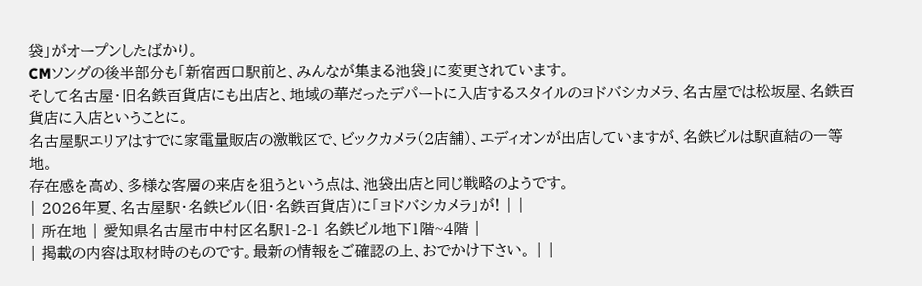袋」がオープンしたばかり。
CMソングの後半部分も「新宿西口駅前と、みんなが集まる池袋」に変更されています。
そして名古屋・旧名鉄百貨店にも出店と、地域の華だったデパートに入店するスタイルのヨドバシカメラ、名古屋では松坂屋、名鉄百貨店に入店ということに。
名古屋駅エリアはすでに家電量販店の激戦区で、ビックカメラ(2店舗)、エディオンが出店していますが、名鉄ビルは駅直結の一等地。
存在感を高め、多様な客層の来店を狙うという点は、池袋出店と同じ戦略のようです。
| 2026年夏、名古屋駅・名鉄ビル(旧・名鉄百貨店)に「ヨドバシカメラ」が! | |
| 所在地 | 愛知県名古屋市中村区名駅1-2-1 名鉄ビル地下1階~4階 |
| 掲載の内容は取材時のものです。最新の情報をご確認の上、おでかけ下さい。 | |